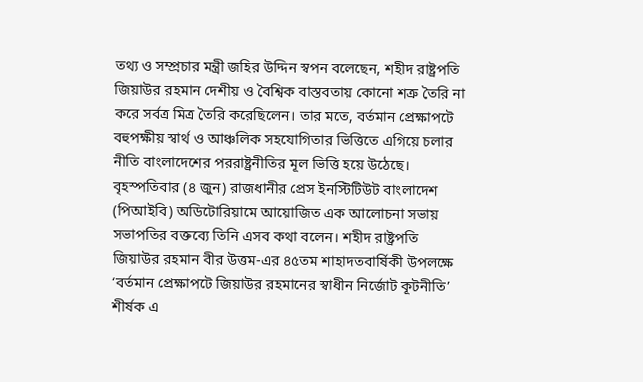তথ্য ও সম্প্রচার মন্ত্রী জহির উদ্দিন স্বপন বলেছেন, শহীদ রাষ্ট্রপতি জিয়াউর রহমান দেশীয় ও বৈশ্বিক বাস্তবতায় কোনো শত্রু তৈরি না করে সর্বত্র মিত্র তৈরি করেছিলেন। তার মতে, বর্তমান প্রেক্ষাপটে বহুপক্ষীয় স্বার্থ ও আঞ্চলিক সহযোগিতার ভিত্তিতে এগিয়ে চলার নীতি বাংলাদেশের পররাষ্ট্রনীতির মূল ভিত্তি হয়ে উঠেছে।
বৃহস্পতিবার (৪ জুন) রাজধানীর প্রেস ইনস্টিটিউট বাংলাদেশ (পিআইবি) অডিটোরিয়ামে আয়োজিত এক আলোচনা সভায় সভাপতির বক্তব্যে তিনি এসব কথা বলেন। শহীদ রাষ্ট্রপতি জিয়াউর রহমান বীর উত্তম-এর ৪৫তম শাহাদতবার্ষিকী উপলক্ষে ‘বর্তমান প্রেক্ষাপটে জিয়াউর রহমানের স্বাধীন নির্জোট কূটনীতি’ শীর্ষক এ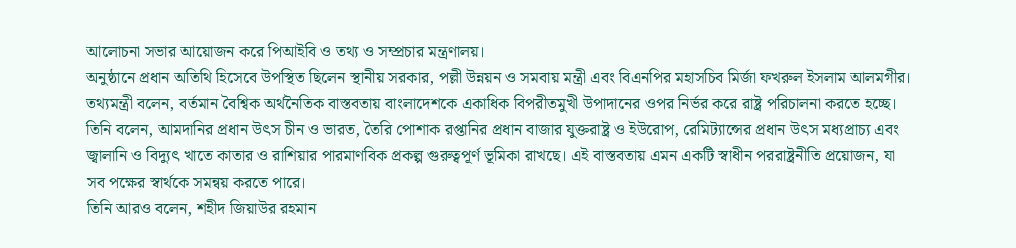আলোচনা সভার আয়োজন করে পিআইবি ও তথ্য ও সম্প্রচার মন্ত্রণালয়।
অনুষ্ঠানে প্রধান অতিথি হিসেবে উপস্থিত ছিলেন স্থানীয় সরকার, পল্লী উন্নয়ন ও সমবায় মন্ত্রী এবং বিএনপির মহাসচিব মির্জা ফখরুল ইসলাম আলমগীর। তথ্যমন্ত্রী বলেন, বর্তমান বৈশ্বিক অর্থনৈতিক বাস্তবতায় বাংলাদেশকে একাধিক বিপরীতমুখী উপাদানের ওপর নির্ভর করে রাষ্ট্র পরিচালনা করতে হচ্ছে। তিনি বলেন, আমদানির প্রধান উৎস চীন ও ভারত, তৈরি পোশাক রপ্তানির প্রধান বাজার যুক্তরাষ্ট্র ও ইউরোপ, রেমিট্যান্সের প্রধান উৎস মধ্যপ্রাচ্য এবং জ্বালানি ও বিদ্যুৎ খাতে কাতার ও রাশিয়ার পারমাণবিক প্রকল্প গুরুত্বপূর্ণ ভূমিকা রাখছে। এই বাস্তবতায় এমন একটি স্বাধীন পররাষ্ট্রনীতি প্রয়োজন, যা সব পক্ষের স্বার্থকে সমন্বয় করতে পারে।
তিনি আরও বলেন, শহীদ জিয়াউর রহমান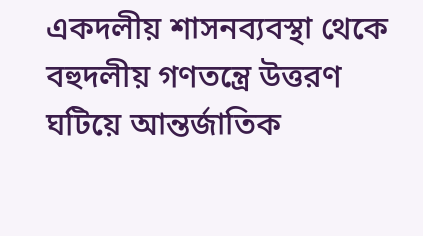একদলীয় শাসনব্যবস্থা থেকে বহুদলীয় গণতন্ত্রে উত্তরণ ঘটিয়ে আন্তর্জাতিক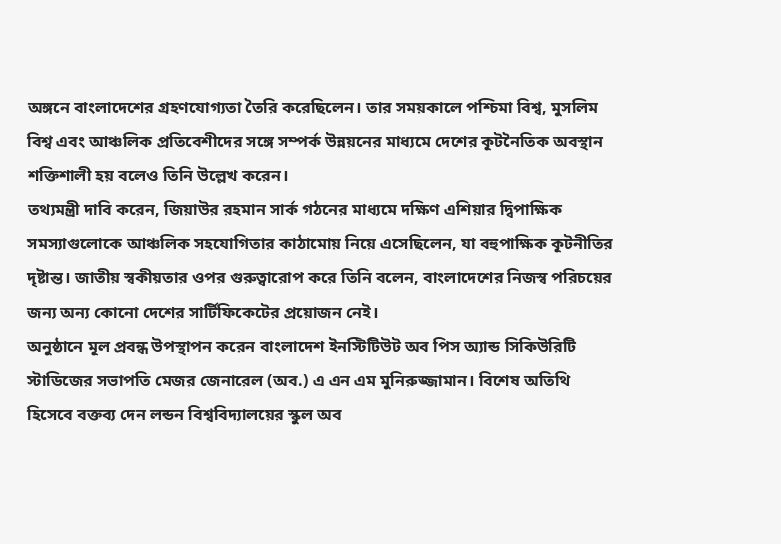অঙ্গনে বাংলাদেশের গ্রহণযোগ্যতা তৈরি করেছিলেন। তার সময়কালে পশ্চিমা বিশ্ব, মুসলিম বিশ্ব এবং আঞ্চলিক প্রতিবেশীদের সঙ্গে সম্পর্ক উন্নয়নের মাধ্যমে দেশের কূটনৈতিক অবস্থান শক্তিশালী হয় বলেও তিনি উল্লেখ করেন।
তথ্যমন্ত্রী দাবি করেন, জিয়াউর রহমান সার্ক গঠনের মাধ্যমে দক্ষিণ এশিয়ার দ্বিপাক্ষিক সমস্যাগুলোকে আঞ্চলিক সহযোগিতার কাঠামোয় নিয়ে এসেছিলেন, যা বহুপাক্ষিক কূটনীতির দৃষ্টান্ত। জাতীয় স্বকীয়তার ওপর গুরুত্বারোপ করে তিনি বলেন, বাংলাদেশের নিজস্ব পরিচয়ের জন্য অন্য কোনো দেশের সার্টিফিকেটের প্রয়োজন নেই।
অনুষ্ঠানে মূল প্রবন্ধ উপস্থাপন করেন বাংলাদেশ ইনস্টিটিউট অব পিস অ্যান্ড সিকিউরিটি স্টাডিজের সভাপতি মেজর জেনারেল (অব.) এ এন এম মুনিরুজ্জামান। বিশেষ অতিথি হিসেবে বক্তব্য দেন লন্ডন বিশ্ববিদ্যালয়ের স্কুল অব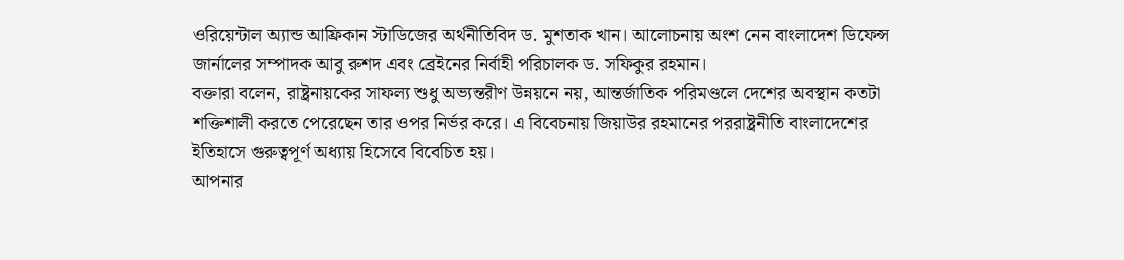ওরিয়েন্টাল অ্যান্ড আফ্রিকান স্টাডিজের অর্থনীতিবিদ ড. মুশতাক খান। আলোচনায় অংশ নেন বাংলাদেশ ডিফেন্স জার্নালের সম্পাদক আবু রুশদ এবং ব্রেইনের নির্বাহী পরিচালক ড. সফিকুর রহমান।
বক্তারা বলেন, রাষ্ট্রনায়কের সাফল্য শুধু অভ্যন্তরীণ উন্নয়নে নয়, আন্তর্জাতিক পরিমণ্ডলে দেশের অবস্থান কতটা শক্তিশালী করতে পেরেছেন তার ওপর নির্ভর করে। এ বিবেচনায় জিয়াউর রহমানের পররাষ্ট্রনীতি বাংলাদেশের ইতিহাসে গুরুত্বপূর্ণ অধ্যায় হিসেবে বিবেচিত হয়।
আপনার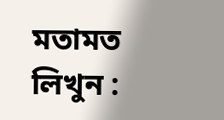মতামত লিখুন :